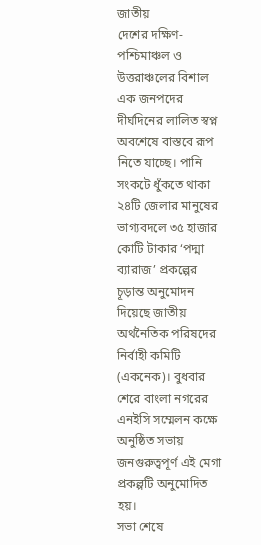জাতীয়
দেশের দক্ষিণ-পশ্চিমাঞ্চল ও উত্তরাঞ্চলের বিশাল এক জনপদের দীর্ঘদিনের লালিত স্বপ্ন অবশেষে বাস্তবে রূপ নিতে যাচ্ছে। পানি সংকটে ধুঁকতে থাকা ২৪টি জেলার মানুষের ভাগ্যবদলে ৩৫ হাজার কোটি টাকার ‘পদ্মা ব্যারাজ’ প্রকল্পের চূড়ান্ত অনুমোদন দিয়েছে জাতীয় অর্থনৈতিক পরিষদের নির্বাহী কমিটি (একনেক)। বুধবার শেরে বাংলা নগরের এনইসি সম্মেলন কক্ষে অনুষ্ঠিত সভায় জনগুরুত্বপূর্ণ এই মেগা প্রকল্পটি অনুমোদিত হয়।
সভা শেষে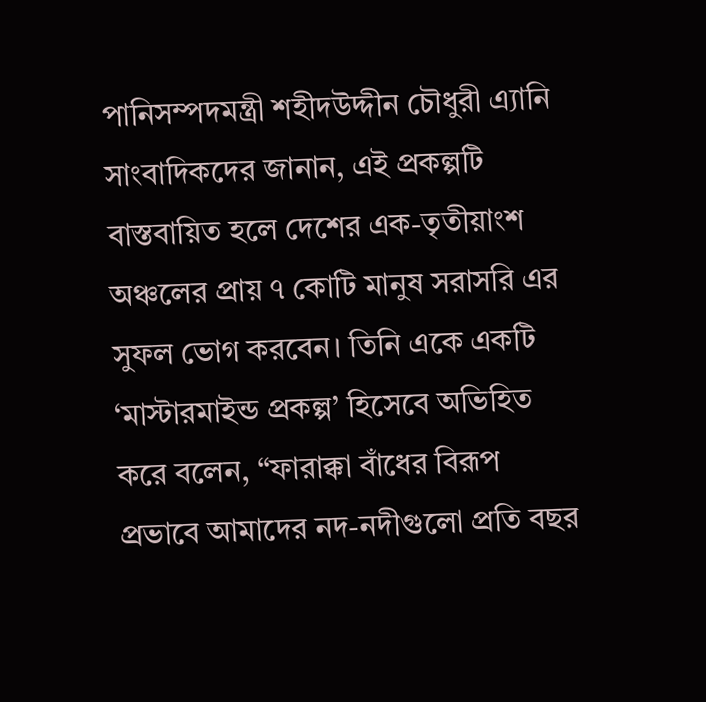পানিসম্পদমন্ত্রী শহীদউদ্দীন চৌধুরী এ্যানি সাংবাদিকদের জানান, এই প্রকল্পটি বাস্তবায়িত হলে দেশের এক-তৃতীয়াংশ অঞ্চলের প্রায় ৭ কোটি মানুষ সরাসরি এর সুফল ভোগ করবেন। তিনি একে একটি ‘মাস্টারমাইন্ড প্রকল্প’ হিসেবে অভিহিত করে বলেন, “ফারাক্কা বাঁধের বিরূপ প্রভাবে আমাদের নদ-নদীগুলো প্রতি বছর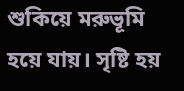শুকিয়ে মরুভূমি হয়ে যায়। সৃষ্টি হয়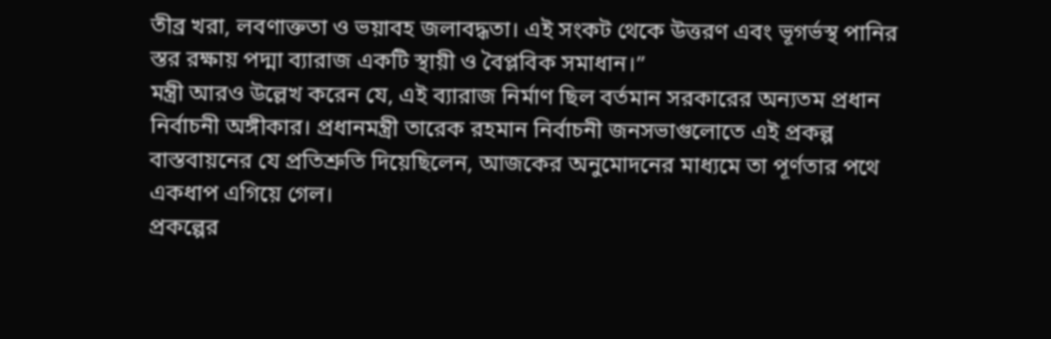তীব্র খরা, লবণাক্ততা ও ভয়াবহ জলাবদ্ধতা। এই সংকট থেকে উত্তরণ এবং ভূগর্ভস্থ পানির স্তর রক্ষায় পদ্মা ব্যারাজ একটি স্থায়ী ও বৈপ্লবিক সমাধান।”
মন্ত্রী আরও উল্লেখ করেন যে, এই ব্যারাজ নির্মাণ ছিল বর্তমান সরকারের অন্যতম প্রধান নির্বাচনী অঙ্গীকার। প্রধানমন্ত্রী তারেক রহমান নির্বাচনী জনসভাগুলোতে এই প্রকল্প বাস্তবায়নের যে প্রতিশ্রুতি দিয়েছিলেন, আজকের অনুমোদনের মাধ্যমে তা পূর্ণতার পথে একধাপ এগিয়ে গেল।
প্রকল্পের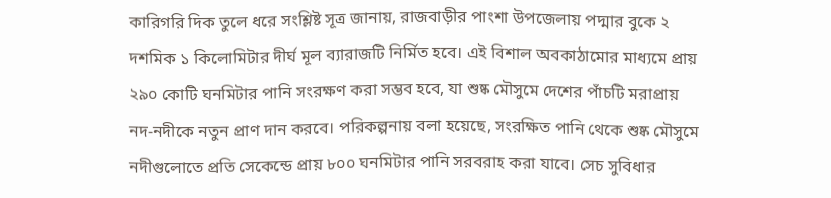কারিগরি দিক তুলে ধরে সংশ্লিষ্ট সূত্র জানায়, রাজবাড়ীর পাংশা উপজেলায় পদ্মার বুকে ২ দশমিক ১ কিলোমিটার দীর্ঘ মূল ব্যারাজটি নির্মিত হবে। এই বিশাল অবকাঠামোর মাধ্যমে প্রায় ২৯০ কোটি ঘনমিটার পানি সংরক্ষণ করা সম্ভব হবে, যা শুষ্ক মৌসুমে দেশের পাঁচটি মরাপ্রায় নদ-নদীকে নতুন প্রাণ দান করবে। পরিকল্পনায় বলা হয়েছে, সংরক্ষিত পানি থেকে শুষ্ক মৌসুমে নদীগুলোতে প্রতি সেকেন্ডে প্রায় ৮০০ ঘনমিটার পানি সরবরাহ করা যাবে। সেচ সুবিধার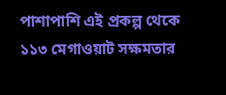পাশাপাশি এই প্রকল্প থেকে ১১৩ মেগাওয়াট সক্ষমতার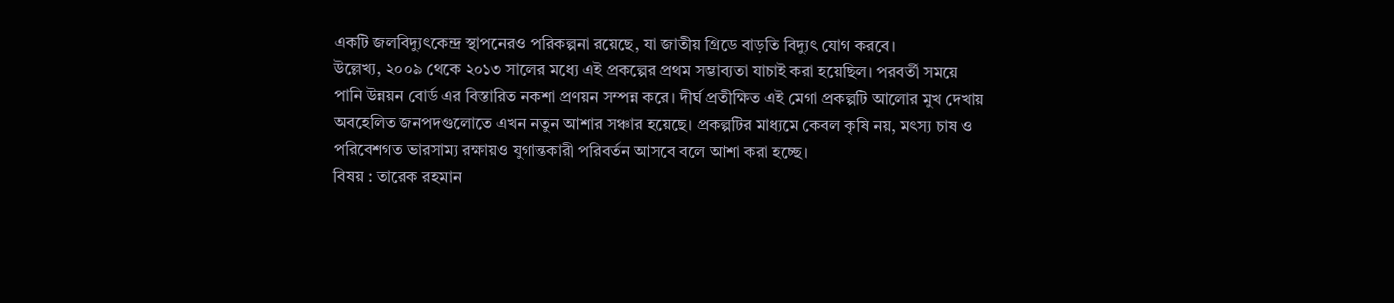একটি জলবিদ্যুৎকেন্দ্র স্থাপনেরও পরিকল্পনা রয়েছে, যা জাতীয় গ্রিডে বাড়তি বিদ্যুৎ যোগ করবে।
উল্লেখ্য, ২০০৯ থেকে ২০১৩ সালের মধ্যে এই প্রকল্পের প্রথম সম্ভাব্যতা যাচাই করা হয়েছিল। পরবর্তী সময়ে পানি উন্নয়ন বোর্ড এর বিস্তারিত নকশা প্রণয়ন সম্পন্ন করে। দীর্ঘ প্রতীক্ষিত এই মেগা প্রকল্পটি আলোর মুখ দেখায় অবহেলিত জনপদগুলোতে এখন নতুন আশার সঞ্চার হয়েছে। প্রকল্পটির মাধ্যমে কেবল কৃষি নয়, মৎস্য চাষ ও পরিবেশগত ভারসাম্য রক্ষায়ও যুগান্তকারী পরিবর্তন আসবে বলে আশা করা হচ্ছে।
বিষয় : তারেক রহমান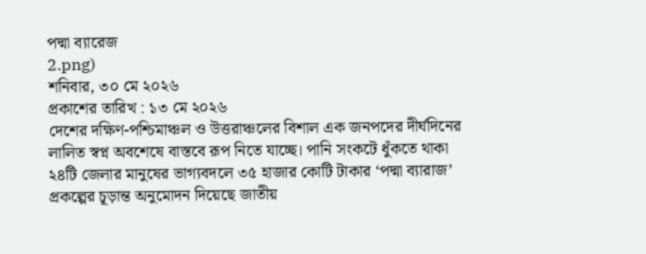পদ্মা ব্যারেজ
2.png)
শনিবার, ৩০ মে ২০২৬
প্রকাশের তারিখ : ১৩ মে ২০২৬
দেশের দক্ষিণ-পশ্চিমাঞ্চল ও উত্তরাঞ্চলের বিশাল এক জনপদের দীর্ঘদিনের লালিত স্বপ্ন অবশেষে বাস্তবে রূপ নিতে যাচ্ছে। পানি সংকটে ধুঁকতে থাকা ২৪টি জেলার মানুষের ভাগ্যবদলে ৩৫ হাজার কোটি টাকার ‘পদ্মা ব্যারাজ’ প্রকল্পের চূড়ান্ত অনুমোদন দিয়েছে জাতীয়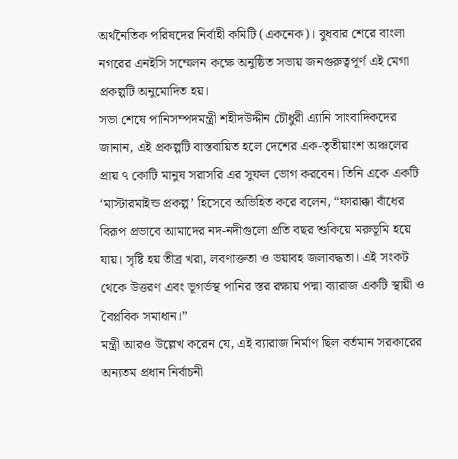অর্থনৈতিক পরিষদের নির্বাহী কমিটি (একনেক)। বুধবার শেরে বাংলা নগরের এনইসি সম্মেলন কক্ষে অনুষ্ঠিত সভায় জনগুরুত্বপূর্ণ এই মেগা প্রকল্পটি অনুমোদিত হয়।
সভা শেষে পানিসম্পদমন্ত্রী শহীদউদ্দীন চৌধুরী এ্যানি সাংবাদিকদের জানান, এই প্রকল্পটি বাস্তবায়িত হলে দেশের এক-তৃতীয়াংশ অঞ্চলের প্রায় ৭ কোটি মানুষ সরাসরি এর সুফল ভোগ করবেন। তিনি একে একটি ‘মাস্টারমাইন্ড প্রকল্প’ হিসেবে অভিহিত করে বলেন, “ফারাক্কা বাঁধের বিরূপ প্রভাবে আমাদের নদ-নদীগুলো প্রতি বছর শুকিয়ে মরুভূমি হয়ে যায়। সৃষ্টি হয় তীব্র খরা, লবণাক্ততা ও ভয়াবহ জলাবদ্ধতা। এই সংকট থেকে উত্তরণ এবং ভূগর্ভস্থ পানির স্তর রক্ষায় পদ্মা ব্যারাজ একটি স্থায়ী ও বৈপ্লবিক সমাধান।”
মন্ত্রী আরও উল্লেখ করেন যে, এই ব্যারাজ নির্মাণ ছিল বর্তমান সরকারের অন্যতম প্রধান নির্বাচনী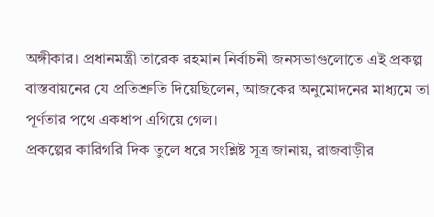অঙ্গীকার। প্রধানমন্ত্রী তারেক রহমান নির্বাচনী জনসভাগুলোতে এই প্রকল্প বাস্তবায়নের যে প্রতিশ্রুতি দিয়েছিলেন, আজকের অনুমোদনের মাধ্যমে তা পূর্ণতার পথে একধাপ এগিয়ে গেল।
প্রকল্পের কারিগরি দিক তুলে ধরে সংশ্লিষ্ট সূত্র জানায়, রাজবাড়ীর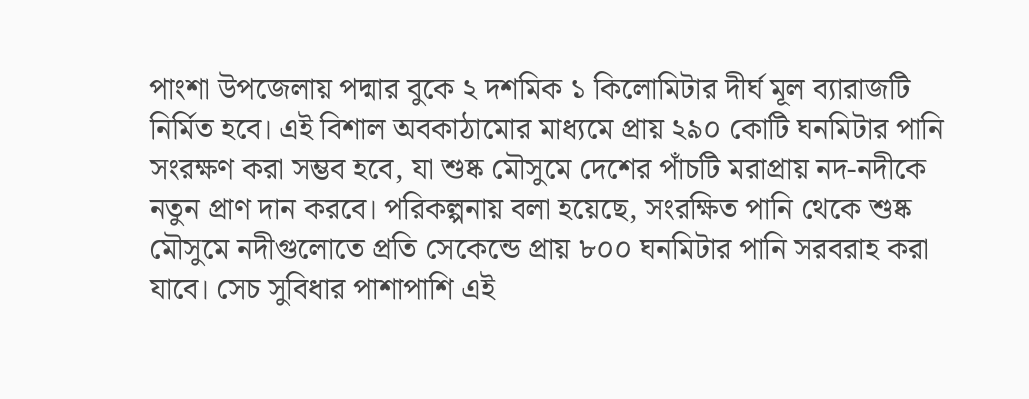পাংশা উপজেলায় পদ্মার বুকে ২ দশমিক ১ কিলোমিটার দীর্ঘ মূল ব্যারাজটি নির্মিত হবে। এই বিশাল অবকাঠামোর মাধ্যমে প্রায় ২৯০ কোটি ঘনমিটার পানি সংরক্ষণ করা সম্ভব হবে, যা শুষ্ক মৌসুমে দেশের পাঁচটি মরাপ্রায় নদ-নদীকে নতুন প্রাণ দান করবে। পরিকল্পনায় বলা হয়েছে, সংরক্ষিত পানি থেকে শুষ্ক মৌসুমে নদীগুলোতে প্রতি সেকেন্ডে প্রায় ৮০০ ঘনমিটার পানি সরবরাহ করা যাবে। সেচ সুবিধার পাশাপাশি এই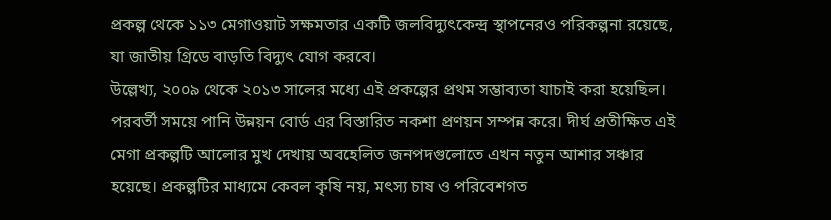প্রকল্প থেকে ১১৩ মেগাওয়াট সক্ষমতার একটি জলবিদ্যুৎকেন্দ্র স্থাপনেরও পরিকল্পনা রয়েছে, যা জাতীয় গ্রিডে বাড়তি বিদ্যুৎ যোগ করবে।
উল্লেখ্য, ২০০৯ থেকে ২০১৩ সালের মধ্যে এই প্রকল্পের প্রথম সম্ভাব্যতা যাচাই করা হয়েছিল। পরবর্তী সময়ে পানি উন্নয়ন বোর্ড এর বিস্তারিত নকশা প্রণয়ন সম্পন্ন করে। দীর্ঘ প্রতীক্ষিত এই মেগা প্রকল্পটি আলোর মুখ দেখায় অবহেলিত জনপদগুলোতে এখন নতুন আশার সঞ্চার হয়েছে। প্রকল্পটির মাধ্যমে কেবল কৃষি নয়, মৎস্য চাষ ও পরিবেশগত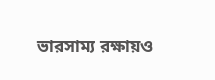ভারসাম্য রক্ষায়ও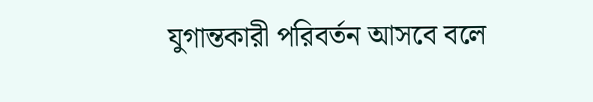যুগান্তকারী পরিবর্তন আসবে বলে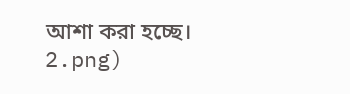আশা করা হচ্ছে।
2.png)